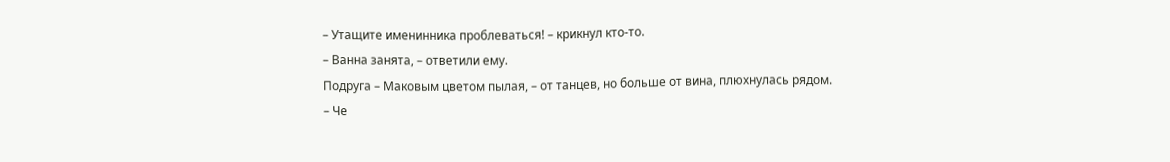– Утащите именинника проблеваться! – крикнул кто-то.
– Ванна занята, – ответили ему.
Подруга – Маковым цветом пылая, – от танцев, но больше от вина, плюхнулась рядом.
– Че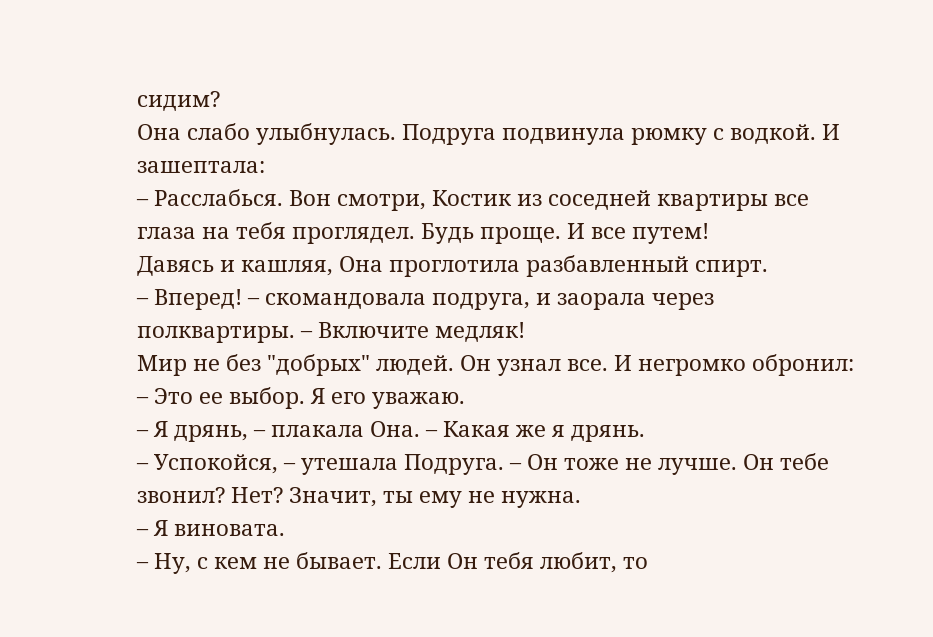сидим?
Она слабо улыбнулась. Подруга подвинула рюмку с водкой. И зашептала:
– Расслабься. Вон смотри, Костик из соседней квартиры все глаза на тебя проглядел. Будь проще. И все путем!
Давясь и кашляя, Она проглотила разбавленный спирт.
– Вперед! – скомандовала подруга, и заорала через полквартиры. – Включите медляк!
Мир не без "добрых" людей. Он узнал все. И негромко обронил:
– Это ее выбор. Я его уважаю.
– Я дрянь, – плакала Она. – Какая же я дрянь.
– Успокойся, – утешала Подруга. – Он тоже не лучше. Он тебе звонил? Нет? Значит, ты ему не нужна.
– Я виновата.
– Ну, с кем не бывает. Если Он тебя любит, то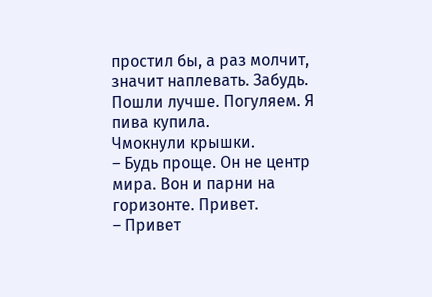простил бы, а раз молчит, значит наплевать. Забудь. Пошли лучше. Погуляем. Я пива купила.
Чмокнули крышки.
– Будь проще. Он не центр мира. Вон и парни на горизонте. Привет.
– Привет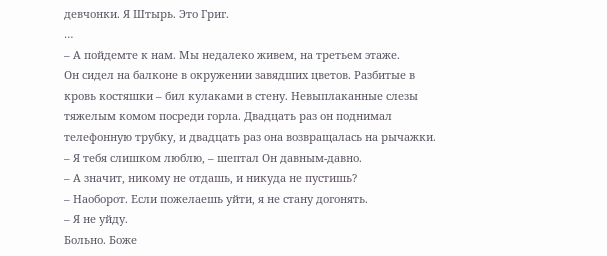девчонки. Я Штырь. Это Григ.
…
– А пойдемте к нам. Мы недалеко живем, на третьем этаже.
Он сидел на балконе в окружении завядших цветов. Разбитые в кровь костяшки – бил кулаками в стену. Невыплаканные слезы тяжелым комом посреди горла. Двадцать раз он поднимал телефонную трубку, и двадцать раз она возвращалась на рычажки.
– Я тебя слишком люблю, – шептал Он давным-давно.
– А значит, никому не отдашь, и никуда не пустишь?
– Наоборот. Если пожелаешь уйти, я не стану догонять.
– Я не уйду.
Больно. Боже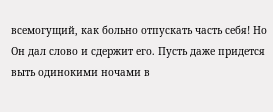всемогущий, как больно отпускать часть себя! Но Он дал слово и сдержит его. Пусть даже придется выть одинокими ночами в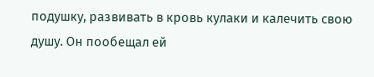подушку, развивать в кровь кулаки и калечить свою душу. Он пообещал ей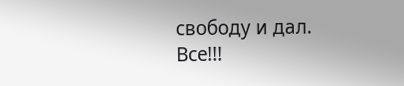свободу и дал.
Все!!!